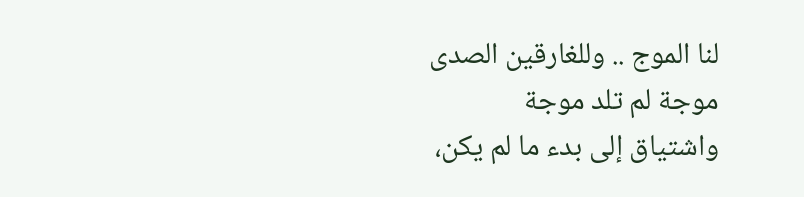لنا الموج .. وللغارقين الصدى
موجة لم تلد موجة
واشتياق إلى بدء ما لم يكن،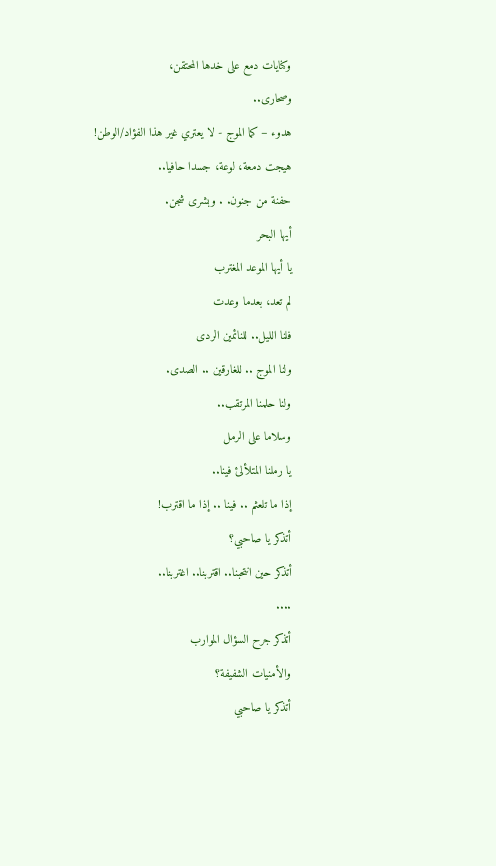وكنايات دمع على خدها المحتقن،
وصحارى..
هدوء – كما الموج - لا يعتري غير هذا الفؤاد/الوطن!
هيجت دمعة، لوعة، جسدا حافيا..
حفنة من جنون. . وبشرى شجن.
أيها البحر
يا أيها الموعد المغترب
لم تعد، بعدما وعدت
فلنا الليل.. للنائمين الردى
ولنا الموج .. للغارقين .. الصدى.
ولنا حلمنا المرتقب..
وسلاما على الرمل
يا رملنا المتلألئ فينا..
إذا ما تلعثم .. فينا .. إذا ما اقترب!
أتذكر يا صاحبي؟
أتذكر حين انتحبنا.. اقتربنا.. اغتربنا..
....
أتذكر جرح السؤال الموارب
والأمنيات الشفيفة؟
أتذكر يا صاحبي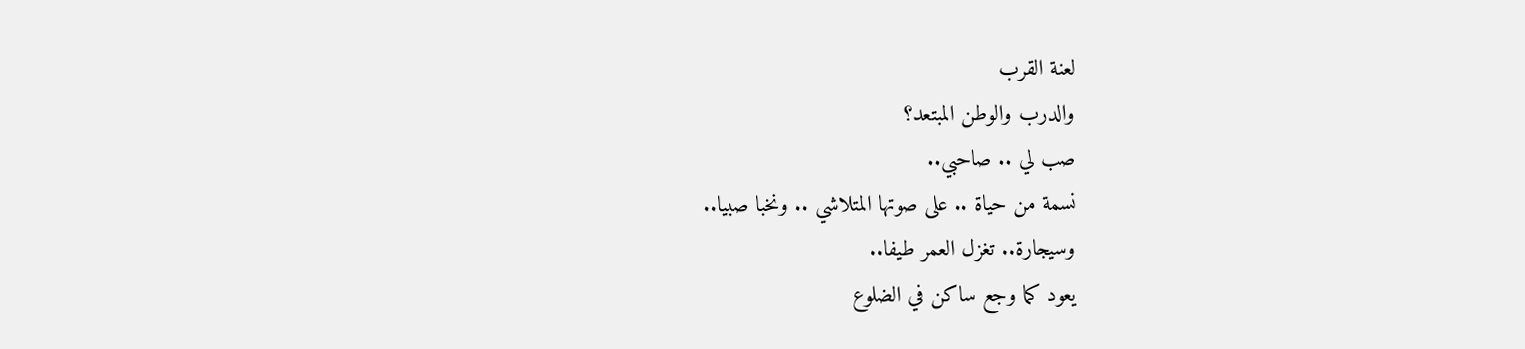لعنة القرب
والدرب والوطن المبتعد؟
صب لي .. صاحبي..
نسمة من حياة .. على صوتها المتلاشي .. ونخبا صبيا..
وسيجارة.. تغزل العمر طيفا..
يعود كما وجع ساكن في الضلوع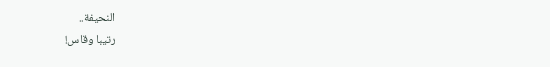النحيفة..
رتيبا وقاس!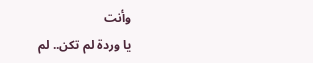وأنت
يا وردة لم تكن.. لم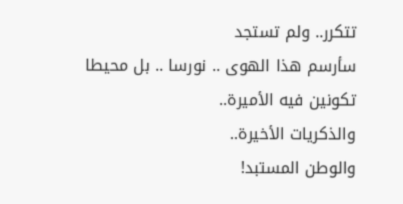تتكرر.. ولم تستجد
سأرسم هذا الهوى .. نورسا .. بل محيطا
تكونين فيه الأميرة..
والذكريات الأخيرة..
والوطن المستبد!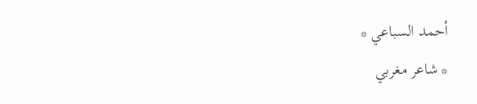أحمد السباعي *
* شاعر مغربي